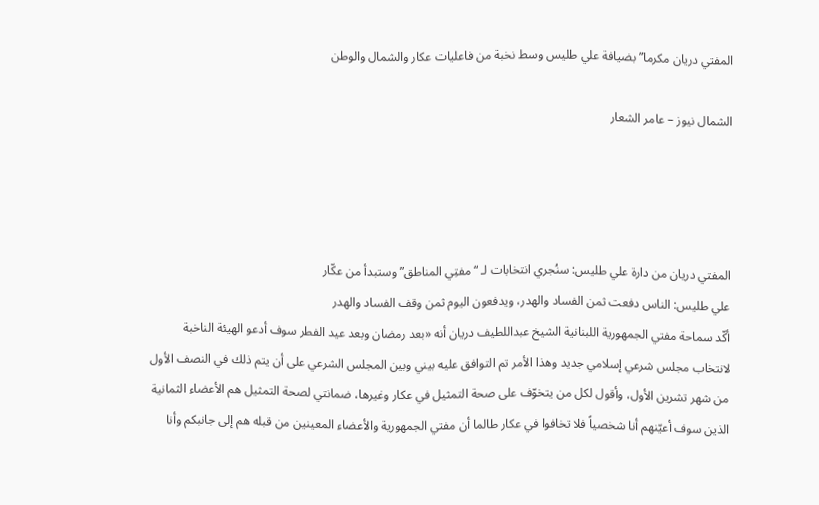المفتي دريان مكرما” بضيافة علي طليس وسط نخبة من فاعليات عكار والشمال والوطن

الشمال نيوز – عامر الشعار




المفتي دريان من دارة علي طليس: سنُجري انتخابات لـ “مفتِي المناطق” وستبدأ من عكّار
علي طليس: الناس دفعت ثمن الفساد والهدر، ويدفعون اليوم ثمن وقف الفساد والهدر
أكّد سماحة مفتي الجمهورية اللبنانية الشيخ عبداللطيف دريان أنه «بعد رمضان وبعد عيد الفطر سوف أدعو الهيئة الناخبة لانتخاب مجلس شرعي إسلامي جديد وهذا الأمر تم التوافق عليه بيني وبين المجلس الشرعي على أن يتم ذلك في النصف الأول من شهر تشرين الأول، وأقول لكل من يتخوّف على صحة التمثيل في عكار وغيرها، ضمانتي لصحة التمثيل هم الأعضاء الثمانية الذين سوف أعيّنهم أنا شخصياً فلا تخافوا في عكار طالما أن مفتي الجمهورية والأعضاء المعينين من قبله هم إلى جانبكم وأنا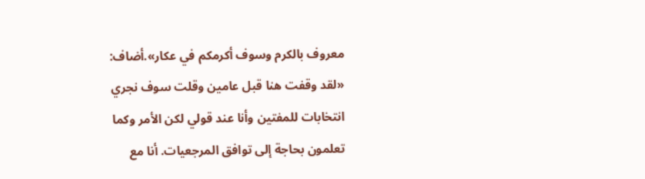معروف بالكرم وسوف أكرمكم في عكار».أضاف: «لقد وقفت هنا قبل عامين وقلت سوف نجري انتخابات للمفتين وأنا عند قولي لكن الأمر وكما تعلمون بحاجة إلى توافق المرجعيات. أنا مع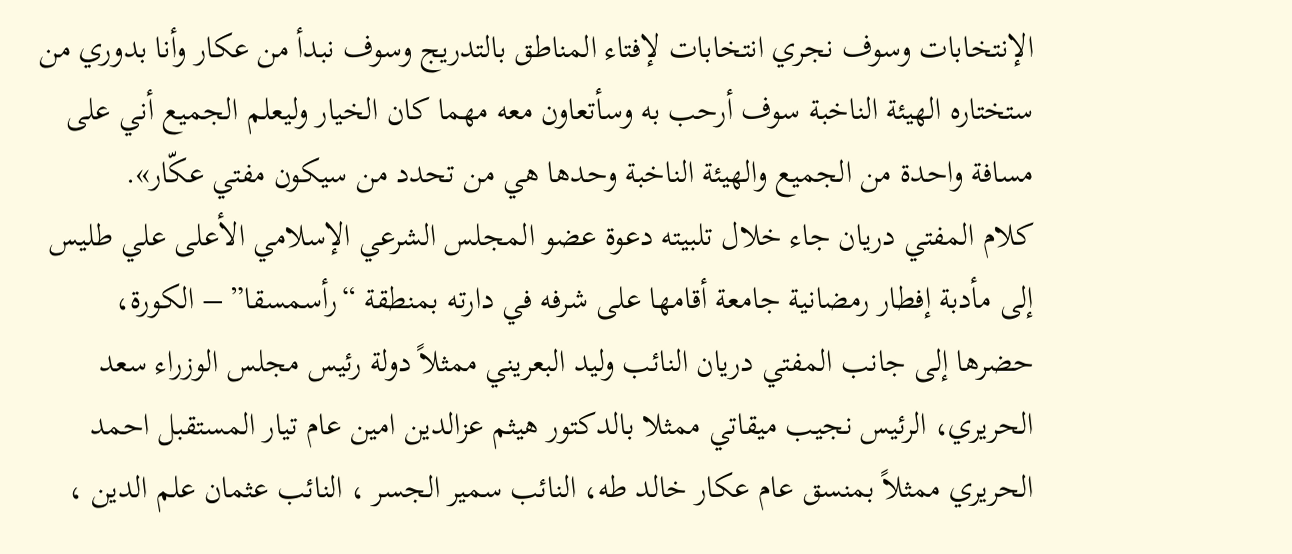الإنتخابات وسوف نجري انتخابات لإفتاء المناطق بالتدريج وسوف نبدأ من عكار وأنا بدوري من ستختاره الهيئة الناخبة سوف أرحب به وسأتعاون معه مهما كان الخيار وليعلم الجميع أني على مسافة واحدة من الجميع والهيئة الناخبة وحدها هي من تحدد من سيكون مفتي عكّار».
كلام المفتي دريان جاء خلال تلبيته دعوة عضو المجلس الشرعي الإسلامي الأعلى علي طليس إلى مأدبة إفطار رمضانية جامعة أقامها على شرفه في دارته بمنطقة “رأسمسقا” – الكورة،
حضرها إلى جانب المفتي دريان النائب وليد البعريني ممثلاً دولة رئيس مجلس الوزراء سعد الحريري، الرئيس نجيب ميقاتي ممثلا بالدكتور هيثم عزالدين امين عام تيار المستقبل احمد الحريري ممثلاً بمنسق عام عكار خالد طه، النائب سمير الجسر ، النائب عثمان علم الدين ،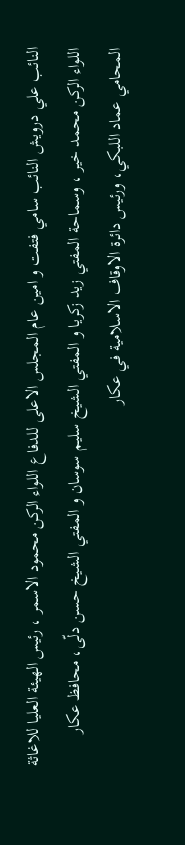النائب علي درويش النائب سامي فتفت و امين عام المجلس الاعلى للدفاع اللواء الركن محمود الاسمر ، رئيس الهيئة العليا للاغاثة اللواء الركن محمد خير ، وسماحة المفتي زيد زكريا و المفتي الشيخ سليم سوسان و المفتي الشيخ حسن دلّى، محافظ عكار المحامي عماد اللبكي، ورئيس دائرة الاوقاف الاسلامية في عكار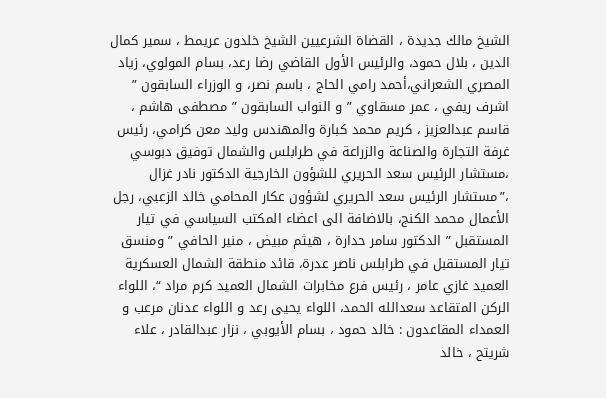الشيخ مالك جديدة ، القضاة الشرعيين الشيخ خلدون عريمط ، سمير كمال الدين ، بلال حمود، والرئيس الأول القاضي رضا رعد، بسام المولوي، زياد المصري الشعراني،أحمد رامي الحاج ، باسم نصر، و الوزراء السابقون ” اشرف ريفي ، عمر مسقاوي ” و النواب السابقون ” مصطفى هاشم ، قاسم عبدالعزيز ، كريم محمد كبارة والمهندس وليد معن كرامي، رئيس غرفة التجارة والصناعة والزراعة في طرابلس والشمال توفيق دبوسي ،مستشار الرئيس سعد الحريري للشؤون الخارجية الدكتور نادر غزال ،”مستشار الرئيس سعد الحريري لشؤون عكار المحامي خالد الزعبي، رجل الأعمال محمد الكنج، بالاضافة الى اعضاء المكتب السياسي في تيار المستقبل ” الدكتور سامر حدارة ، هيثم مبيض ، منير الحافي ” ومنسق تيار المستقبل في طرابلس ناصر عدرة، قائد منطقة الشمال العسكرية العميد غازي عامر ، رئيس فرع مخابرات الشمال العميد كرم مراد “، اللواء الركن المتقاعد سعدالله الحمد، اللواء يحيى رعد و اللواء عدنان مرعب و العمداء المقاعدون : خالد حمود ، بسام الأيوبي ، نزار عبدالقادر ، علاء شريتح ، خالد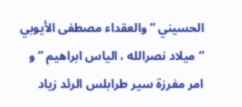الحسيني ” والعقداء مصطفى الأيوبي ” ميلاد نصرالله ، الياس ابراهيم ” و امر مفرزة سير طرابلس الرئد زياد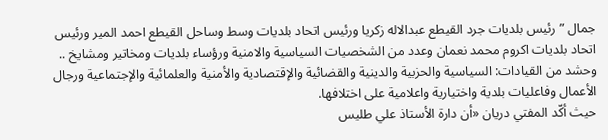جمال ” رئيس بلديات جرد القيطع عبدالاله زكريا ورئيس اتحاد بلديات وسط وساحل القيطع احمد المير ورئيس اتحاد بلديات اكروم محمد نعمان وعدد من الشخصيات السياسية والامنية ورؤساء بلديات ومخاتير ومشايخ ..
وحشد من القيادات: السياسية والحزبية والدينية والقضائية والإقتصادية والأمنية والعلمائية والإجتماعية ورجال الأعمال وفاعليات بلدية واختيارية واعلامية على اختلافها.
حيث أكّد المفتي دريان «أن دارة الأستاذ علي طليس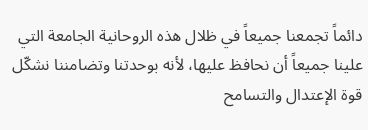دائماً تجمعنا جميعاً في ظلال هذه الروحانية الجامعة التي علينا جميعاً أن نحافظ عليها، لأنه بوحدتنا وتضامننا نشكّل قوة الإعتدال والتسامح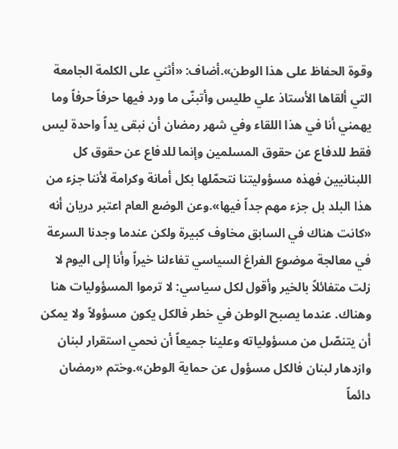وقوة الحفاظ على هذا الوطن».أضاف: «أثني على الكلمة الجامعة التي ألقاها الأستاذ علي طليس وأتبنّى ما ورد فيها حرفاً حرفاً وما يهمني أنا في هذا اللقاء وفي شهر رمضان أن نبقى يداً واحدة ليس فقط للدفاع عن حقوق المسلمين وإنما للدفاع عن حقوق كل اللبنانيين فهذه مسؤوليتنا نتحمّلها بكل أمانة وكرامة لأننا جزء من هذا البلد بل جزء مهم جداً فيها».وعن الوضع العام اعتبر دريان أنه «كانت هناك في السابق مخاوف كبيرة ولكن عندما وجدنا السرعة في معالجة موضوع الفراغ السياسي تفاءلنا خيراً وأنا إلى اليوم لا زلت متفائلاً بالخير وأقول لكل سياسي: لا ترموا المسؤوليات هنا وهناك. عندما يصبح الوطن في خطر فالكل يكون مسؤولاً ولا يمكن أن يتنصّل من مسؤولياته وعلينا جميعاً أن نحمي استقرار لبنان وازدهار لبنان فالكل مسؤول عن حماية الوطن».وختم «رمضان دائماً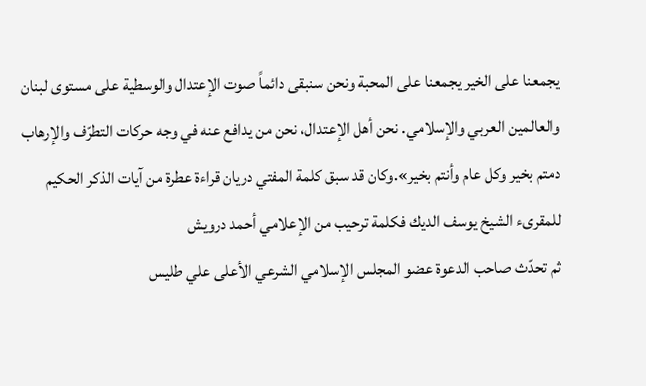يجمعنا على الخير يجمعنا على المحبة ونحن سنبقى دائماً صوت الإعتدال والوسطية على مستوى لبنان والعالمين العربي والإسلامي. نحن أهل الإعتدال، نحن من يدافع عنه في وجه حركات التطرّف والإرهاب دمتم بخير وكل عام وأنتم بخير».وكان قد سبق كلمة المفتي دريان قراءة عطرة من آيات الذكر الحكيم للمقرىء الشيخ يوسف الديك فكلمة ترحيب من الإعلامي أحمد درويش
ثم تحدّث صاحب الدعوة عضو المجلس الإسلامي الشرعي الأعلى علي طليس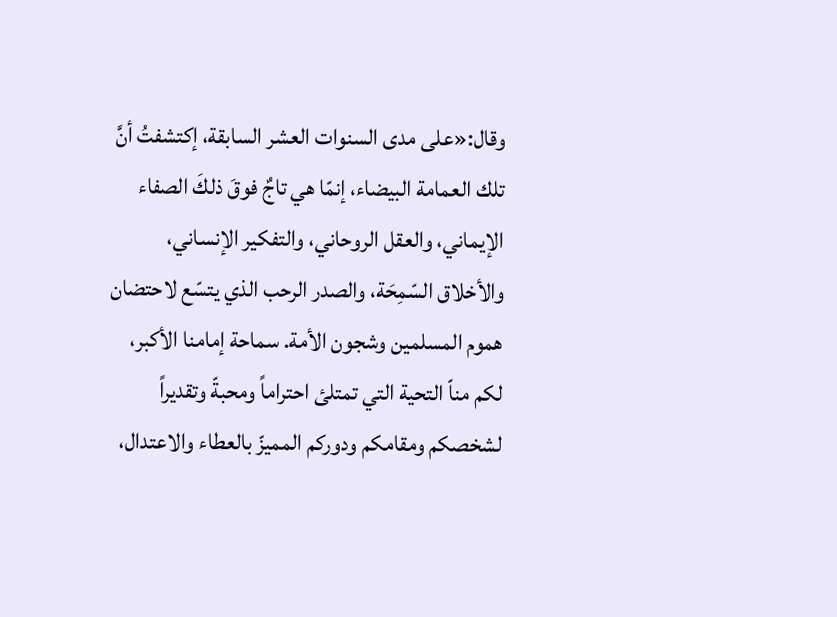وقال:«على مدى السنوات العشر السابقة، إكتشفتُ أنَّ تلك العمامة البيضاء، إنمّا هي تاجٌ فوقَ ذلكَ الصفاء الإيماني، والعقل الروحاني، والتفكير الإنساني، والأخلاق السّمِحَة، والصدر الرحب الذي يتسّع لاحتضان هموم المسلمين وشجون الأمة. سماحة إمامنا الأكبر، لكم مناّ التحية التي تمتلئ احتراماً ومحبةّ وتقديراً لشخصكم ومقامكم ودوركم المميزّ بالعطاء والاعتدال،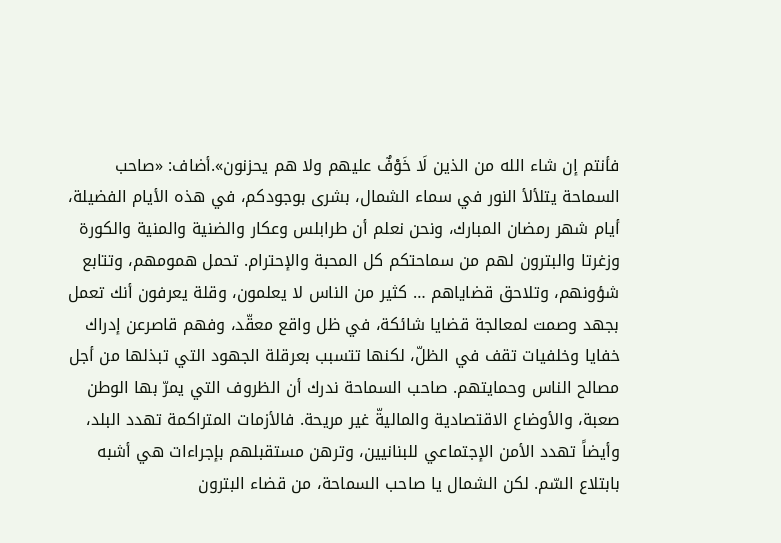فأنتم إن شاء الله من الذين لَا خَوْفٌ عليهم ولا هم يحزنون».أضاف: «صاحب السماحة يتلألأ النور في سماء الشمال، بشرى بوجودكم، في هذه الأيام الفضيلة، أيام شهر رمضان المبارك، ونحن نعلم أن طرابلس وعكار والضنية والمنية والكورة وزغرتا والبترون لهم من سماحتكم كل المحبة والإحترام. تحمل همومهم، وتتابع شؤونهم، وتلاحق قضاياهم … كثير من الناس لا يعلمون، وقلة يعرفون أنك تعمل بجهد وصمت لمعالجة قضايا شائكة، في ظل واقع معقّد، وفهم قاصرعن إدراك خفايا وخلفيات تقف في الظلّ، لكنها تتسبب بعرقلة الجهود التي تبذلها من أجل مصالح الناس وحمايتهم. صاحب السماحة ندرك أن الظروف التي يمرّ بها الوطن صعبة، والأوضاع الاقتصادية والماليةّ غير مريحة. فالأزمات المتراكمة تهدد البلد، وأيضاً تهدد الأمن الإجتماعي للبنانيين، وترهن مستقبلهم بإجراءات هي أشبه بابتلاع السّم. لكن الشمال يا صاحب السماحة، من قضاء البترون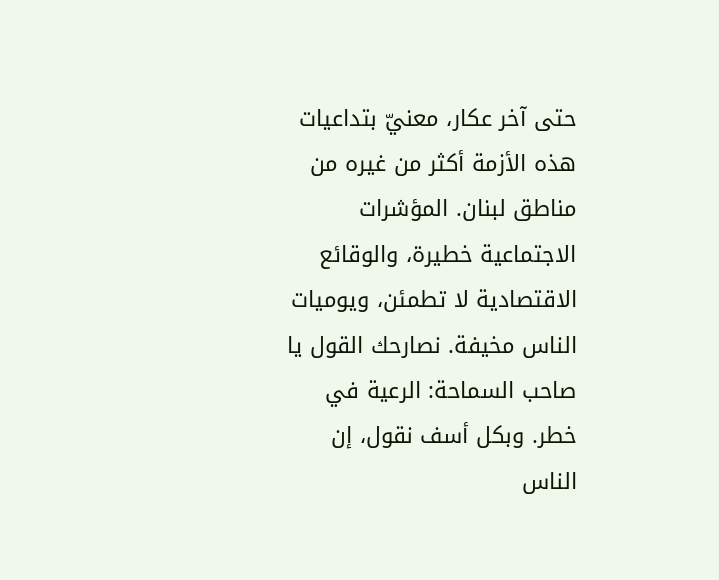حتى آخر عكار، معنيّ بتداعيات هذه الأزمة أكثر من غيره من مناطق لبنان. المؤشرات الاجتماعية خطيرة، والوقائع الاقتصادية لا تطمئن، ويوميات الناس مخيفة. نصارحك القول يا صاحب السماحة: الرعية في خطر. وبكل أسف نقول، إن الناس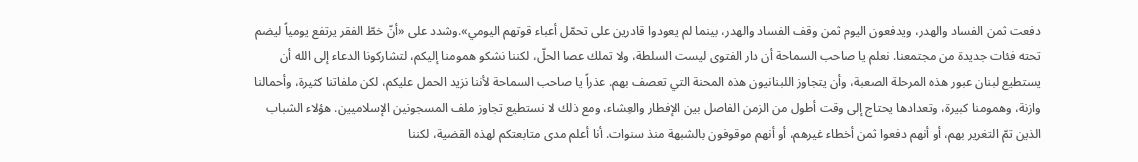دفعت ثمن الفساد والهدر، ويدفعون اليوم ثمن وقف الفساد والهدر، بينما لم يعودوا قادرين على تحمّل أعباء قوتهم اليومي».وشدد على «أنّ خطّ الفقر يرتفع يومياً ليضم تحته فئات جديدة من مجتمعنا. نعلم يا صاحب السماحة أن دار الفتوى ليست السلطة، ولا تملك عصا الحلّ، لكننا نشكو همومنا إليكم، لتشاركونا الدعاء إلى الله أن يستطيع لبنان عبور هذه المرحلة الصعبة، وأن يتجاوز اللبنانيون هذه المحنة التي تعصف بهم. عذراً يا صاحب السماحة لأننا نزيد الحمل عليكم، لكن ملفاتنا كثيرة، وأحمالنا وازنة، وهمومنا كبيرة، وتعدادها يحتاج إلى وقت أطول من الزمن الفاصل بين الإفطار والعِشاء، ومع ذلك لا نستطيع تجاوز ملف المسجونين الإسلاميين. هؤلاء الشباب الذين تمّ التغرير بهم، أو أنهم دفعوا ثمن أخطاء غيرهم، أو أنهم موقوفون بالشبهة منذ سنوات. أنا أعلم مدى متابعتكم لهذه القضية، لكننا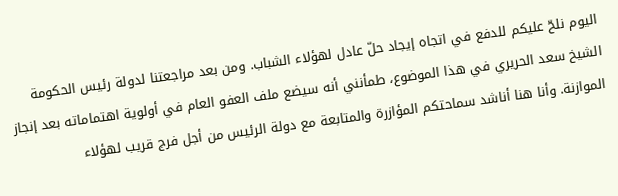اليوم نلحّ عليكم للدفع في اتجاه إيجاد حلّ عادل لهؤلاء الشباب. ومن بعد مراجعتنا لدولة رئيس الحكومة الشيخ سعد الحريري في هذا الموضوع، طمأنني أنه سيضع ملف العفو العام في أولوية اهتماماته بعد إنجاز الموازنة. وأنا هنا أناشد سماحتكم المؤازرة والمتابعة مع دولة الرئيس من أجل فرج قريب لهؤلاء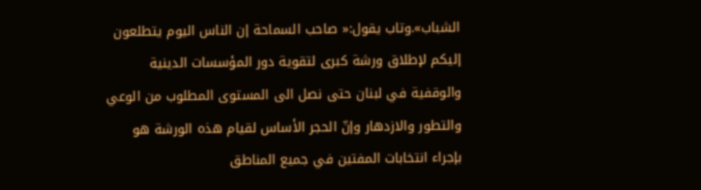الشباب».وتاب يقول:« صاحب السماحة إن الناس اليوم يتطلعون إليكم لإطلاق ورشة كبرى لتقوية دور المؤسسات الدينية والوقفية في لبنان حتى نصل الى المستوى المطلوب من الوعي والتطور والازدهار وإنّ الحجر الأساس لقيام هذه الورشة هو بإجراء انتخابات المفتين في جميع المناطق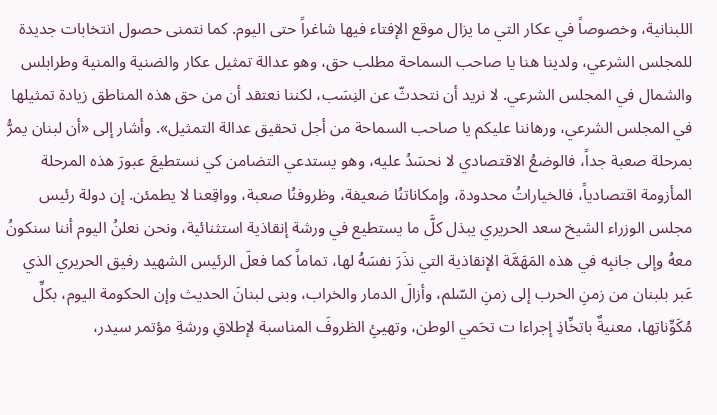اللبنانية، وخصوصاً في عكار التي ما يزال موقع الإفتاء فيها شاغراً حتى اليوم. كما نتمنى حصول انتخابات جديدة للمجلس الشرعي، ولدينا هنا يا صاحب السماحة مطلب حق، وهو عدالة تمثيل عكار والضنية والمنية وطرابلس والشمال في المجلس الشرعي. لا نريد أن نتحدثّ عن النِسَب، لكننا نعتقد أن من حق هذه المناطق زيادة تمثيلها في المجلس الشرعي، ورهاننا عليكم يا صاحب السماحة من أجل تحقيق عدالة التمثيل». وأشار إلى «أن لبنان يمرُّ بمرحلة صعبة جداً، فالوضعُ الاقتصادي لا نحسَدُ عليه، وهو يستدعي التضامن كي نستطيعَ عبورَ هذه المرحلة المأزومة اقتصادياً، فالخياراتُ محدودة، وإمكاناتنُا ضعيفة، وظروفنُا صعبة، وواقِعنا لا يطمئن. إن دولة رئيس مجلس الوزراء الشيخ سعد الحريري يبذل كلَّ ما يستطيع في ورشة إنقاذية استثنائية، ونحن نعلنُ اليوم أننا سنكونُ معهُ وإلى جانبِه في هذه المَهَمَّة الإنقاذية التي نذَرَ نفسَهُ لها، تماماً كما فعلَ الرئيس الشهيد رفيق الحريري الذي عَبر بلبنان من زمنِ الحرب إلى زمنِ السّلم، وأزالَ الدمار والخراب، وبنى لبنانَ الحديث وإن الحكومة اليوم، بكلِّ مُكَوِّناتِها، معنيةٌ باتخِّاذِ إجراءا ت تحَمي الوطن، وتهيئِ الظروفَ المناسبة لإطلاقِ ورشةِ مؤتمر سيدر،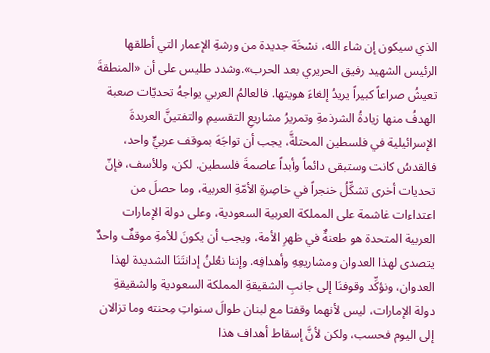الذي سيكون إن شاء الله، نسْخَة جديدة من ورشةِ الإعمار التي أطلقها الرئيس الشهيد رفيق الحريري بعد الحرب».وشدد طليس على أن «المنطقةَ تعيشُ صراعاً كبيراً يريدُ إلغاءَ هويتها. فالعالمُ العربي يواجهُ تحديّات صعبة الهدفُ منها زيادةُ الشرذمةِ وتمريرُ مشاريعِ التقسيمِ والتفتينَّ العربدةَ الإسرائيلية في فلسطين المحتلةَّ، يجب أن تواجَهَ بموقف عربيٍّ واحد، فالقدسُ كانت وستبقى دائماً وأبداً عاصمةَ فلسطين. لكن، وللأسف، فإنّ تحديات أخرى تشكِّلُ خنجراً في خاصِرةِ الأمّةِ العربية، وما حصلَ من اعتداءات غاشمة على المملكة العربية السعودية، وعلى دولة الإمارات العربية المتحدة هو طعنةٌ في ظهرِ الأمة، ويجب أن يكونَ للأمةِ موقفٌ واحدٌ يتصدى لهذا العدوان ومشاريعِهِ وأهدافِه. وإننا نعُلنُ إدانتَنَا الشديدة لهذا العدوان، ونؤكِّد وقوفنَا إلى جانبِ الشقيقةِ المملكة السعودية والشقيقةِ دولة الإمارات، ليس لأنهما وقفتا مع لبنان طوالَ سنواتِ مِحنته وما تزالان إلى اليوم فحسب، ولكن لأنَّ إسقاط أهداف هذا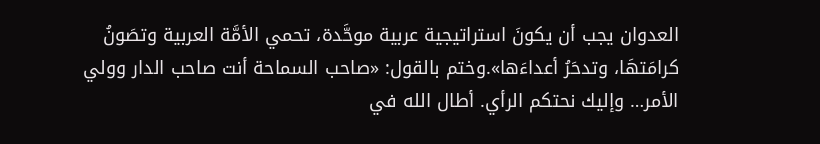العدوان يجب أن يكونَ استراتيجية عربية موحَّدة، تحمي الأمَّة العربية وتصَونُ كرامَتهَا، وتدحَرُ أعداءَها».وختم بالقول: «صاحب السماحة أنت صاحب الدار وولي الأمر… وإليك نحتكم الرأي. أطال الله في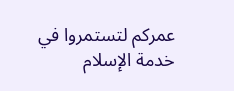عمركم لتستمروا في خدمة الإسلام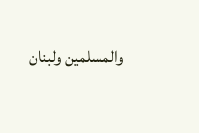والمسلمين ولبنان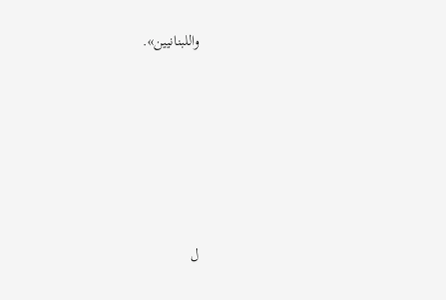واللبنانيين».






ل